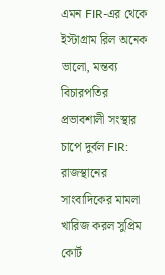এমন FIR-এর থেকে ইস্টাগ্রাম রিল অনেক ভালো, মন্তব্য বিচারপতির
প্রভাবশালী সংস্থার চাপে দুর্বল FIR: রাজস্থানের সাংবাদিকের মামলা খারিজ করল সুপ্রিম কোর্ট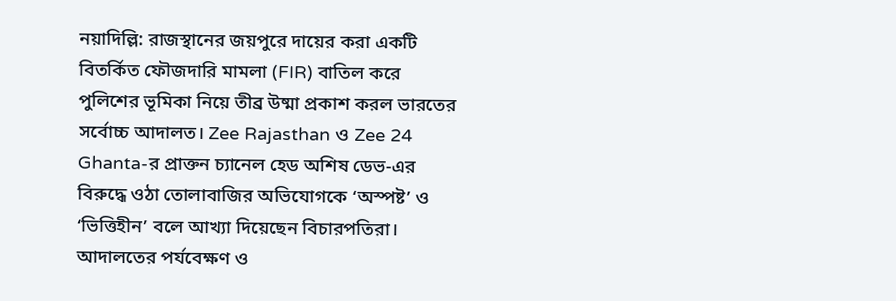নয়াদিল্লি: রাজস্থানের জয়পুরে দায়ের করা একটি বিতর্কিত ফৌজদারি মামলা (FIR) বাতিল করে পুলিশের ভূমিকা নিয়ে তীব্র উষ্মা প্রকাশ করল ভারতের সর্বোচ্চ আদালত। Zee Rajasthan ও Zee 24 Ghanta-র প্রাক্তন চ্যানেল হেড অশিষ ডেভ-এর বিরুদ্ধে ওঠা তোলাবাজির অভিযোগকে ‘অস্পষ্ট’ ও ‘ভিত্তিহীন’ বলে আখ্যা দিয়েছেন বিচারপতিরা।
আদালতের পর্যবেক্ষণ ও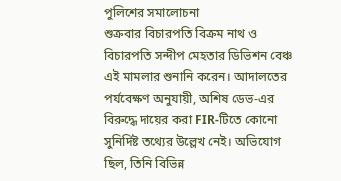পুলিশের সমালোচনা
শুক্রবার বিচারপতি বিক্রম নাথ ও বিচারপতি সন্দীপ মেহতার ডিভিশন বেঞ্চ এই মামলার শুনানি করেন। আদালতের পর্যবেক্ষণ অনুযায়ী, অশিষ ডেভ-এর বিরুদ্ধে দায়ের করা FIR-টিতে কোনো সুনির্দিষ্ট তথ্যের উল্লেখ নেই। অভিযোগ ছিল, তিনি বিভিন্ন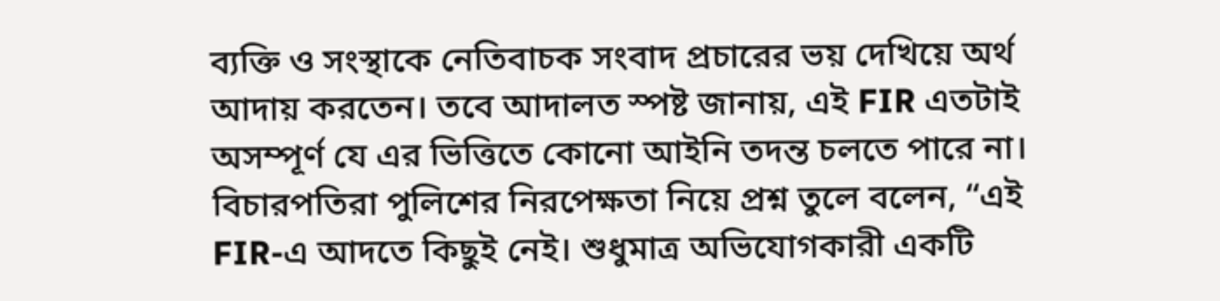ব্যক্তি ও সংস্থাকে নেতিবাচক সংবাদ প্রচারের ভয় দেখিয়ে অর্থ আদায় করতেন। তবে আদালত স্পষ্ট জানায়, এই FIR এতটাই অসম্পূর্ণ যে এর ভিত্তিতে কোনো আইনি তদন্ত চলতে পারে না।
বিচারপতিরা পুলিশের নিরপেক্ষতা নিয়ে প্রশ্ন তুলে বলেন, “এই FIR-এ আদতে কিছুই নেই। শুধুমাত্র অভিযোগকারী একটি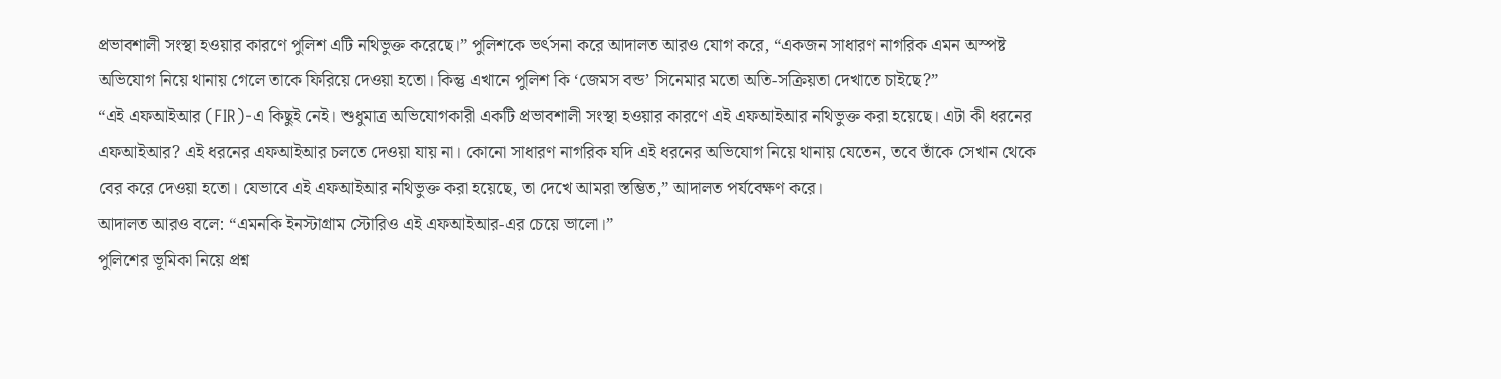প্রভাবশালী সংস্থা হওয়ার কারণে পুলিশ এটি নথিভুক্ত করেছে।” পুলিশকে ভর্ৎসনা করে আদালত আরও যোগ করে, “একজন সাধারণ নাগরিক এমন অস্পষ্ট অভিযোগ নিয়ে থানায় গেলে তাকে ফিরিয়ে দেওয়া হতো। কিন্তু এখানে পুলিশ কি ‘জেমস বন্ড’ সিনেমার মতো অতি-সক্রিয়তা দেখাতে চাইছে?”
“এই এফআইআর (FIR)-এ কিছুই নেই। শুধুমাত্র অভিযোগকারী একটি প্রভাবশালী সংস্থা হওয়ার কারণে এই এফআইআর নথিভুক্ত করা হয়েছে। এটা কী ধরনের এফআইআর? এই ধরনের এফআইআর চলতে দেওয়া যায় না। কোনো সাধারণ নাগরিক যদি এই ধরনের অভিযোগ নিয়ে থানায় যেতেন, তবে তাঁকে সেখান থেকে বের করে দেওয়া হতো। যেভাবে এই এফআইআর নথিভুক্ত করা হয়েছে, তা দেখে আমরা স্তম্ভিত,” আদালত পর্যবেক্ষণ করে।
আদালত আরও বলে: “এমনকি ইনস্টাগ্রাম স্টোরিও এই এফআইআর-এর চেয়ে ভালো।”
পুলিশের ভূমিকা নিয়ে প্রশ্ন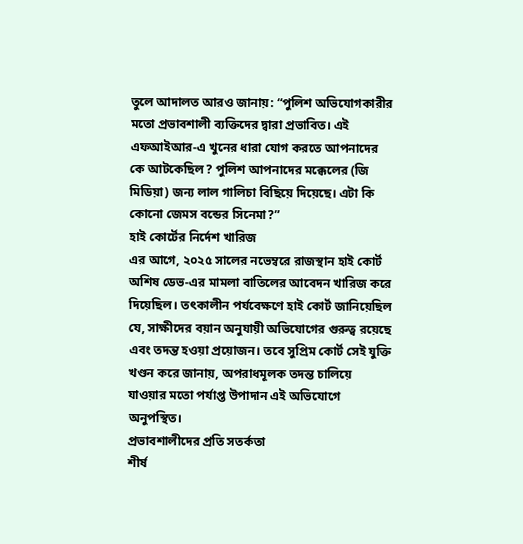তুলে আদালত আরও জানায়: “পুলিশ অভিযোগকারীর মতো প্রভাবশালী ব্যক্তিদের দ্বারা প্রভাবিত। এই এফআইআর-এ খুনের ধারা যোগ করতে আপনাদের কে আটকেছিল? পুলিশ আপনাদের মক্কেলের (জি মিডিয়া) জন্য লাল গালিচা বিছিয়ে দিয়েছে। এটা কি কোনো জেমস বন্ডের সিনেমা?”
হাই কোর্টের নির্দেশ খারিজ
এর আগে, ২০২৫ সালের নভেম্বরে রাজস্থান হাই কোর্ট অশিষ ডেভ-এর মামলা বাতিলের আবেদন খারিজ করে দিয়েছিল। তৎকালীন পর্যবেক্ষণে হাই কোর্ট জানিয়েছিল যে, সাক্ষীদের বয়ান অনুযায়ী অভিযোগের গুরুত্ব রয়েছে এবং তদন্ত হওয়া প্রয়োজন। তবে সুপ্রিম কোর্ট সেই যুক্তি খণ্ডন করে জানায়, অপরাধমূলক তদন্ত চালিয়ে যাওয়ার মতো পর্যাপ্ত উপাদান এই অভিযোগে অনুপস্থিত।
প্রভাবশালীদের প্রতি সতর্কতা
শীর্ষ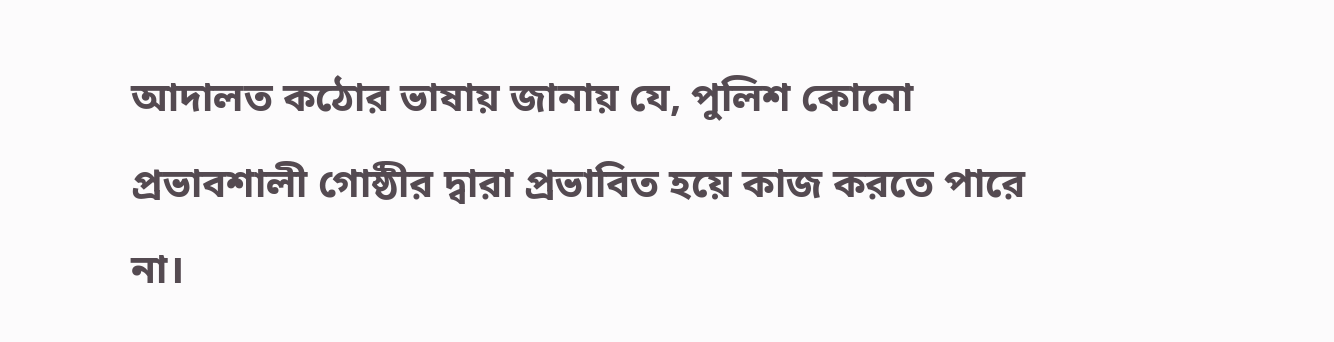আদালত কঠোর ভাষায় জানায় যে, পুলিশ কোনো প্রভাবশালী গোষ্ঠীর দ্বারা প্রভাবিত হয়ে কাজ করতে পারে না।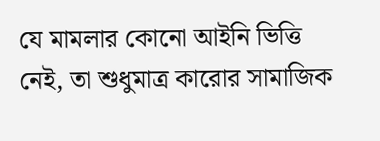যে মামলার কোনো আইনি ভিত্তি নেই, তা শুধুমাত্র কারোর সামাজিক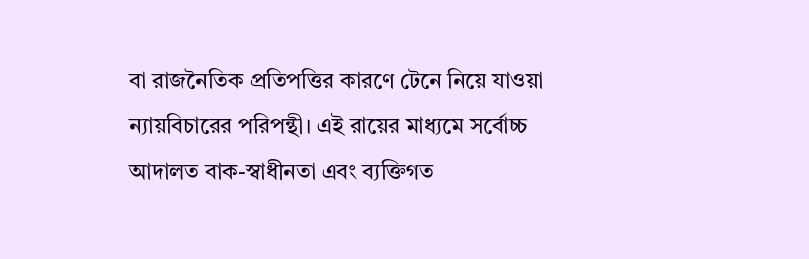বা রাজনৈতিক প্রতিপত্তির কারণে টেনে নিয়ে যাওয়া ন্যায়বিচারের পরিপন্থী। এই রায়ের মাধ্যমে সর্বোচ্চ আদালত বাক-স্বাধীনতা এবং ব্যক্তিগত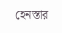হেনস্তার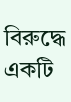বিরুদ্ধে একটি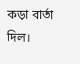কড়া বার্তা দিল।